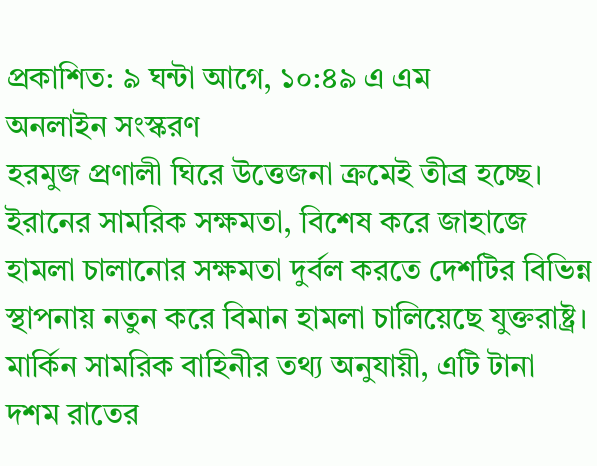প্রকাশিত: ৯ ঘন্টা আগে, ১০:৪৯ এ এম
অনলাইন সংস্করণ
হরমুজ প্রণালী ঘিরে উত্তেজনা ক্রমেই তীব্র হচ্ছে। ইরানের সামরিক সক্ষমতা, বিশেষ করে জাহাজে হামলা চালানোর সক্ষমতা দুর্বল করতে দেশটির বিভিন্ন স্থাপনায় নতুন করে বিমান হামলা চালিয়েছে যুক্তরাষ্ট্র। মার্কিন সামরিক বাহিনীর তথ্য অনুযায়ী, এটি টানা দশম রাতের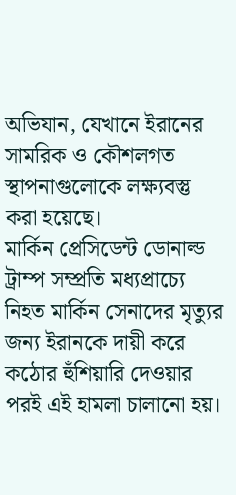অভিযান, যেখানে ইরানের সামরিক ও কৌশলগত স্থাপনাগুলোকে লক্ষ্যবস্তু করা হয়েছে।
মার্কিন প্রেসিডেন্ট ডোনাল্ড ট্রাম্প সম্প্রতি মধ্যপ্রাচ্যে নিহত মার্কিন সেনাদের মৃত্যুর জন্য ইরানকে দায়ী করে কঠোর হুঁশিয়ারি দেওয়ার পরই এই হামলা চালানো হয়।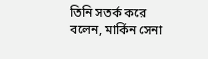তিনি সতর্ক করে বলেন, মার্কিন সেনা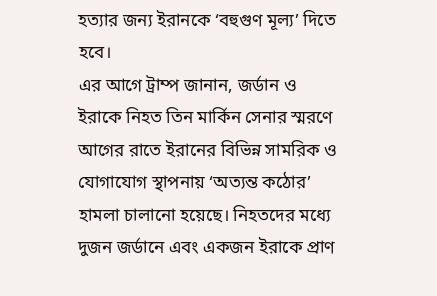হত্যার জন্য ইরানকে ‘বহুগুণ মূল্য’ দিতে হবে।
এর আগে ট্রাম্প জানান, জর্ডান ও ইরাকে নিহত তিন মার্কিন সেনার স্মরণে আগের রাতে ইরানের বিভিন্ন সামরিক ও যোগাযোগ স্থাপনায় ‘অত্যন্ত কঠোর’ হামলা চালানো হয়েছে। নিহতদের মধ্যে দুজন জর্ডানে এবং একজন ইরাকে প্রাণ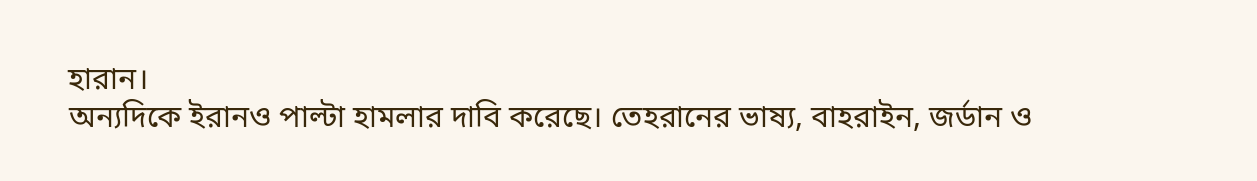হারান।
অন্যদিকে ইরানও পাল্টা হামলার দাবি করেছে। তেহরানের ভাষ্য, বাহরাইন, জর্ডান ও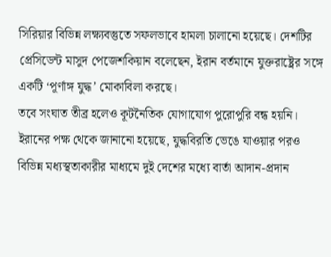সিরিয়ার বিভিন্ন লক্ষ্যবস্তুতে সফলভাবে হামলা চালানো হয়েছে। দেশটির প্রেসিডেন্ট মাসুদ পেজেশকিয়ান বলেছেন, ইরান বর্তমানে যুক্তরাষ্ট্রের সঙ্গে একটি ‘পূর্ণাঙ্গ যুদ্ধ’ মোকাবিলা করছে।
তবে সংঘাত তীব্র হলেও কূটনৈতিক যোগাযোগ পুরোপুরি বন্ধ হয়নি। ইরানের পক্ষ থেকে জানানো হয়েছে, যুদ্ধবিরতি ভেঙে যাওয়ার পরও বিভিন্ন মধ্যস্থতাকারীর মাধ্যমে দুই দেশের মধ্যে বার্তা আদান-প্রদান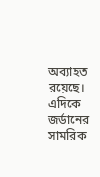অব্যাহত রয়েছে।
এদিকে জর্ডানের সামরিক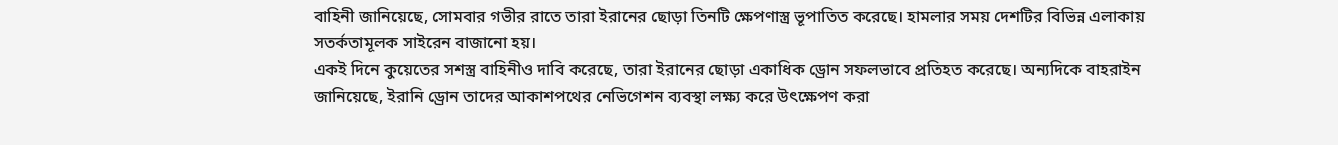বাহিনী জানিয়েছে, সোমবার গভীর রাতে তারা ইরানের ছোড়া তিনটি ক্ষেপণাস্ত্র ভূপাতিত করেছে। হামলার সময় দেশটির বিভিন্ন এলাকায় সতর্কতামূলক সাইরেন বাজানো হয়।
একই দিনে কুয়েতের সশস্ত্র বাহিনীও দাবি করেছে, তারা ইরানের ছোড়া একাধিক ড্রোন সফলভাবে প্রতিহত করেছে। অন্যদিকে বাহরাইন জানিয়েছে, ইরানি ড্রোন তাদের আকাশপথের নেভিগেশন ব্যবস্থা লক্ষ্য করে উৎক্ষেপণ করা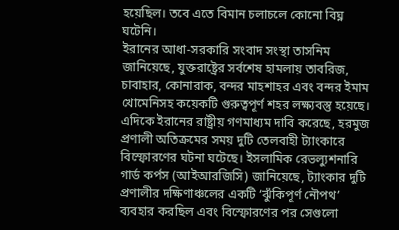হয়েছিল। তবে এতে বিমান চলাচলে কোনো বিঘ্ন ঘটেনি।
ইরানের আধা-সরকারি সংবাদ সংস্থা তাসনিম জানিয়েছে, যুক্তরাষ্ট্রের সর্বশেষ হামলায় তাবরিজ, চাবাহার, কোনারাক, বন্দর মাহশাহর এবং বন্দর ইমাম খোমেনিসহ কয়েকটি গুরুত্বপূর্ণ শহর লক্ষ্যবস্তু হয়েছে।
এদিকে ইরানের রাষ্ট্রীয় গণমাধ্যম দাবি করেছে, হরমুজ প্রণালী অতিক্রমের সময় দুটি তেলবাহী ট্যাংকারে বিস্ফোরণের ঘটনা ঘটেছে। ইসলামিক রেভল্যুশনারি গার্ড কর্পস (আইআরজিসি) জানিয়েছে, ট্যাংকার দুটি প্রণালীর দক্ষিণাঞ্চলের একটি ‘ঝুঁকিপূর্ণ নৌপথ’ ব্যবহার করছিল এবং বিস্ফোরণের পর সেগুলো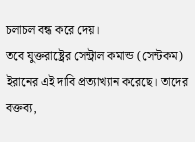চলাচল বন্ধ করে দেয়।
তবে যুক্তরাষ্ট্রের সেন্ট্রাল কমান্ড (সেন্টকম) ইরানের এই দাবি প্রত্যাখ্যান করেছে। তাদের বক্তব্য,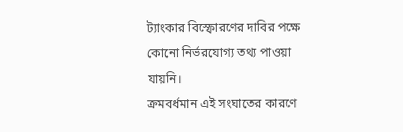ট্যাংকার বিস্ফোরণের দাবির পক্ষে কোনো নির্ভরযোগ্য তথ্য পাওয়া যায়নি।
ক্রমবর্ধমান এই সংঘাতের কারণে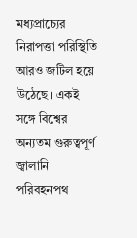মধ্যপ্রাচ্যের নিরাপত্তা পরিস্থিতি আরও জটিল হয়ে উঠেছে। একই সঙ্গে বিশ্বের অন্যতম গুরুত্বপূর্ণ জ্বালানি পরিবহনপথ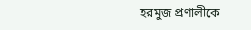হরমুজ প্রণালীকে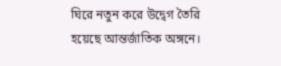ঘিরে নতুন করে উদ্বেগ তৈরি হয়েছে আন্তর্জাতিক অঙ্গনে।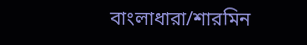বাংলাধারা/শারমিন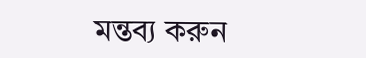মন্তব্য করুন